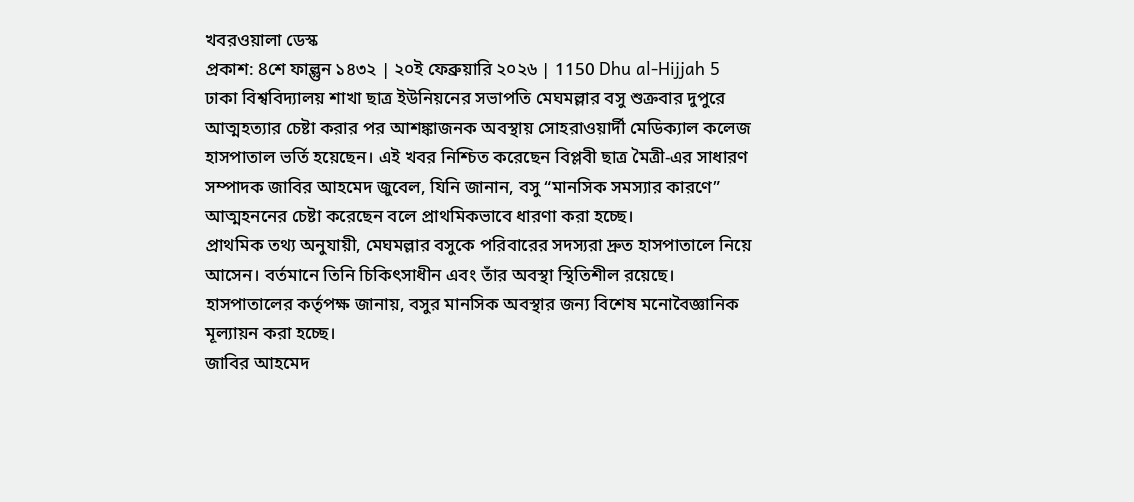খবরওয়ালা ডেস্ক
প্রকাশ: 8শে ফাল্গুন ১৪৩২ | ২০ই ফেব্রুয়ারি ২০২৬ | 1150 Dhu al-Hijjah 5
ঢাকা বিশ্ববিদ্যালয় শাখা ছাত্র ইউনিয়নের সভাপতি মেঘমল্লার বসু শুক্রবার দুপুরে আত্মহত্যার চেষ্টা করার পর আশঙ্কাজনক অবস্থায় সোহরাওয়ার্দী মেডিক্যাল কলেজ হাসপাতাল ভর্তি হয়েছেন। এই খবর নিশ্চিত করেছেন বিপ্লবী ছাত্র মৈত্রী-এর সাধারণ সম্পাদক জাবির আহমেদ জুবেল, যিনি জানান, বসু “মানসিক সমস্যার কারণে” আত্মহননের চেষ্টা করেছেন বলে প্রাথমিকভাবে ধারণা করা হচ্ছে।
প্রাথমিক তথ্য অনুযায়ী, মেঘমল্লার বসুকে পরিবারের সদস্যরা দ্রুত হাসপাতালে নিয়ে আসেন। বর্তমানে তিনি চিকিৎসাধীন এবং তাঁর অবস্থা স্থিতিশীল রয়েছে। হাসপাতালের কর্তৃপক্ষ জানায়, বসুর মানসিক অবস্থার জন্য বিশেষ মনোবৈজ্ঞানিক মূল্যায়ন করা হচ্ছে।
জাবির আহমেদ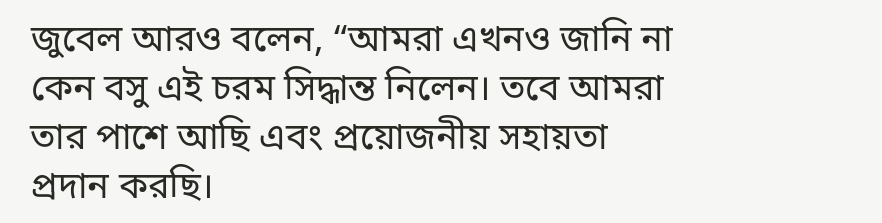জুবেল আরও বলেন, “আমরা এখনও জানি না কেন বসু এই চরম সিদ্ধান্ত নিলেন। তবে আমরা তার পাশে আছি এবং প্রয়োজনীয় সহায়তা প্রদান করছি।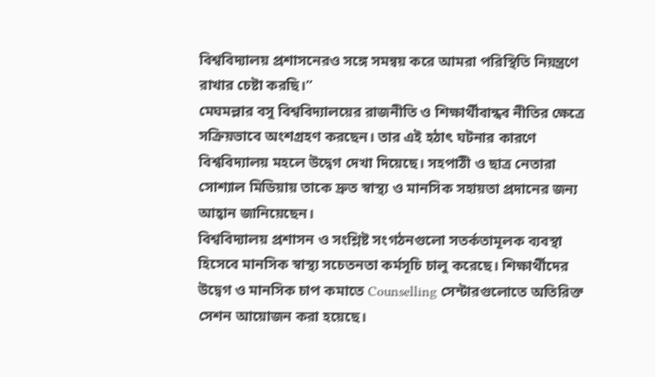বিশ্ববিদ্যালয় প্রশাসনেরও সঙ্গে সমন্বয় করে আমরা পরিস্থিতি নিয়ন্ত্রণে রাখার চেষ্টা করছি।”
মেঘমল্লার বসু বিশ্ববিদ্যালয়ের রাজনীতি ও শিক্ষার্থীবান্ধব নীতির ক্ষেত্রে সক্রিয়ভাবে অংশগ্রহণ করছেন। তার এই হঠাৎ ঘটনার কারণে বিশ্ববিদ্যালয় মহলে উদ্বেগ দেখা দিয়েছে। সহপাঠী ও ছাত্র নেতারা সোশ্যাল মিডিয়ায় তাকে দ্রুত স্বাস্থ্য ও মানসিক সহায়তা প্রদানের জন্য আহ্বান জানিয়েছেন।
বিশ্ববিদ্যালয় প্রশাসন ও সংশ্লিষ্ট সংগঠনগুলো সতর্কতামূলক ব্যবস্থা হিসেবে মানসিক স্বাস্থ্য সচেতনতা কর্মসূচি চালু করেছে। শিক্ষার্থীদের উদ্বেগ ও মানসিক চাপ কমাতে Counselling সেন্টারগুলোতে অতিরিক্ত সেশন আয়োজন করা হয়েছে।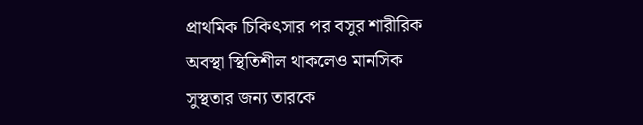প্রাথমিক চিকিৎসার পর বসুর শারীরিক অবস্থা স্থিতিশীল থাকলেও মানসিক সুস্থতার জন্য তারকে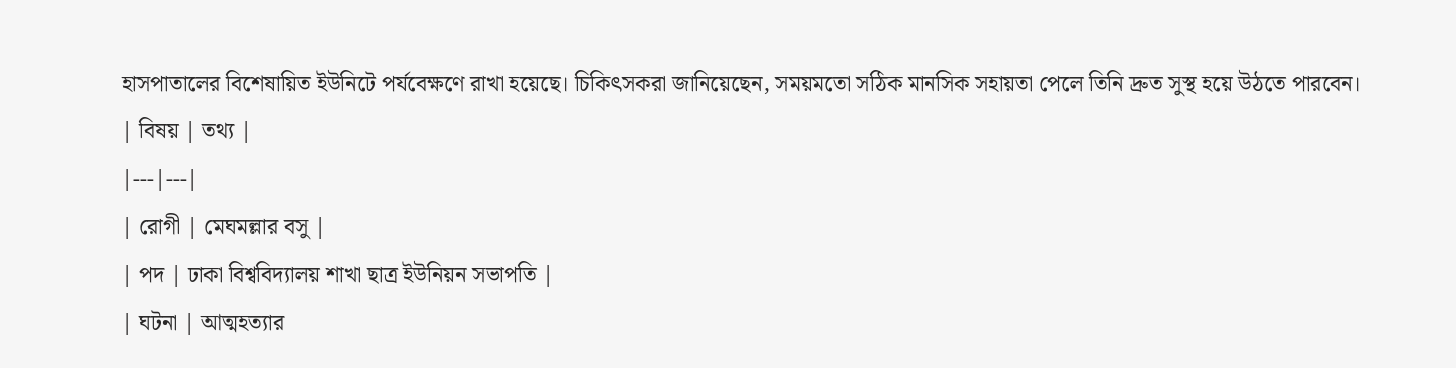হাসপাতালের বিশেষায়িত ইউনিটে পর্যবেক্ষণে রাখা হয়েছে। চিকিৎসকরা জানিয়েছেন, সময়মতো সঠিক মানসিক সহায়তা পেলে তিনি দ্রুত সুস্থ হয়ে উঠতে পারবেন।
| বিষয় | তথ্য |
|---|---|
| রোগী | মেঘমল্লার বসু |
| পদ | ঢাকা বিশ্ববিদ্যালয় শাখা ছাত্র ইউনিয়ন সভাপতি |
| ঘটনা | আত্মহত্যার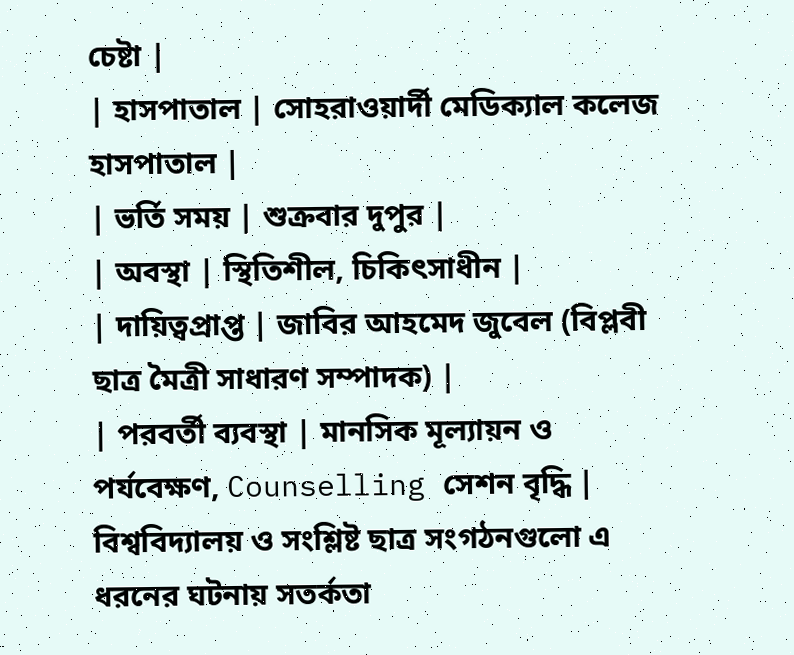চেষ্টা |
| হাসপাতাল | সোহরাওয়ার্দী মেডিক্যাল কলেজ হাসপাতাল |
| ভর্তি সময় | শুক্রবার দুপুর |
| অবস্থা | স্থিতিশীল, চিকিৎসাধীন |
| দায়িত্বপ্রাপ্ত | জাবির আহমেদ জুবেল (বিপ্লবী ছাত্র মৈত্রী সাধারণ সম্পাদক) |
| পরবর্তী ব্যবস্থা | মানসিক মূল্যায়ন ও পর্যবেক্ষণ, Counselling সেশন বৃদ্ধি |
বিশ্ববিদ্যালয় ও সংশ্লিষ্ট ছাত্র সংগঠনগুলো এ ধরনের ঘটনায় সতর্কতা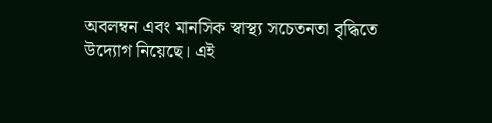অবলম্বন এবং মানসিক স্বাস্থ্য সচেতনতা বৃদ্ধিতে উদ্যোগ নিয়েছে। এই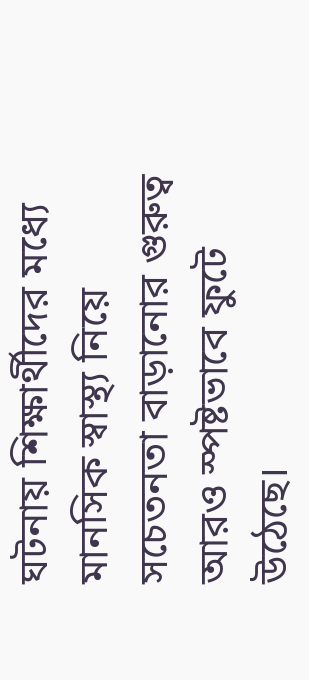ঘটনায় শিক্ষার্থীদের মধ্যে মানসিক স্বাস্থ্য নিয়ে সচেতনতা বাড়ানোর গুরুত্ব আরও স্পষ্টভাবে ফুটে উঠেছে।